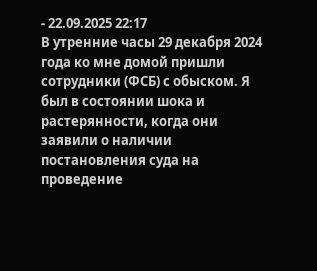- 22.09.2025 22:17
В утренние часы 29 декабря 2024 года ко мне домой пришли сотрудники (ФСБ) с обыском. Я был в состоянии шока и растерянности, когда они заявили о наличии постановления суда на проведение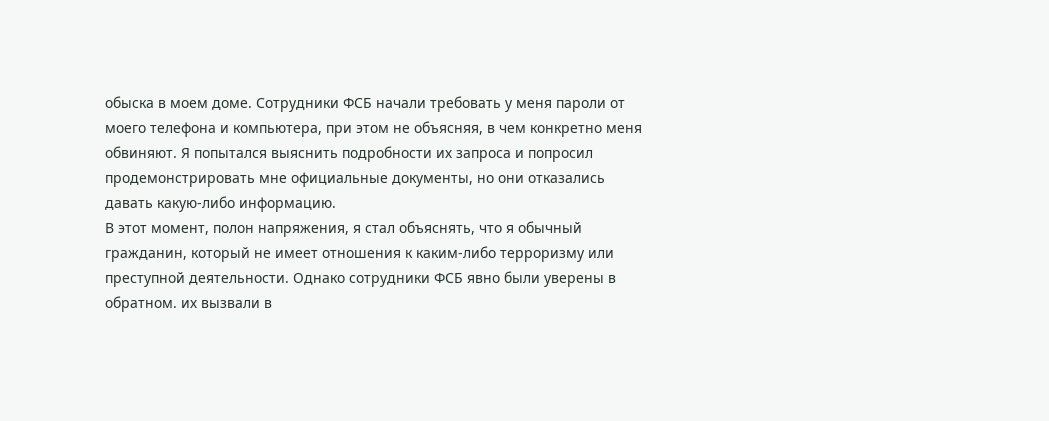обыска в моем доме. Сотрудники ФСБ начали требовать у меня пароли от моего телефона и компьютера, при этом не объясняя, в чем конкретно меня обвиняют. Я попытался выяснить подробности их запроса и попросил продемонстрировать мне официальные документы, но они отказались давать какую-либо информацию.
В этот момент, полон напряжения, я стал объяснять, что я обычный гражданин, который не имеет отношения к каким-либо терроризму или преступной деятельности. Однако сотрудники ФСБ явно были уверены в обратном. их вызвали в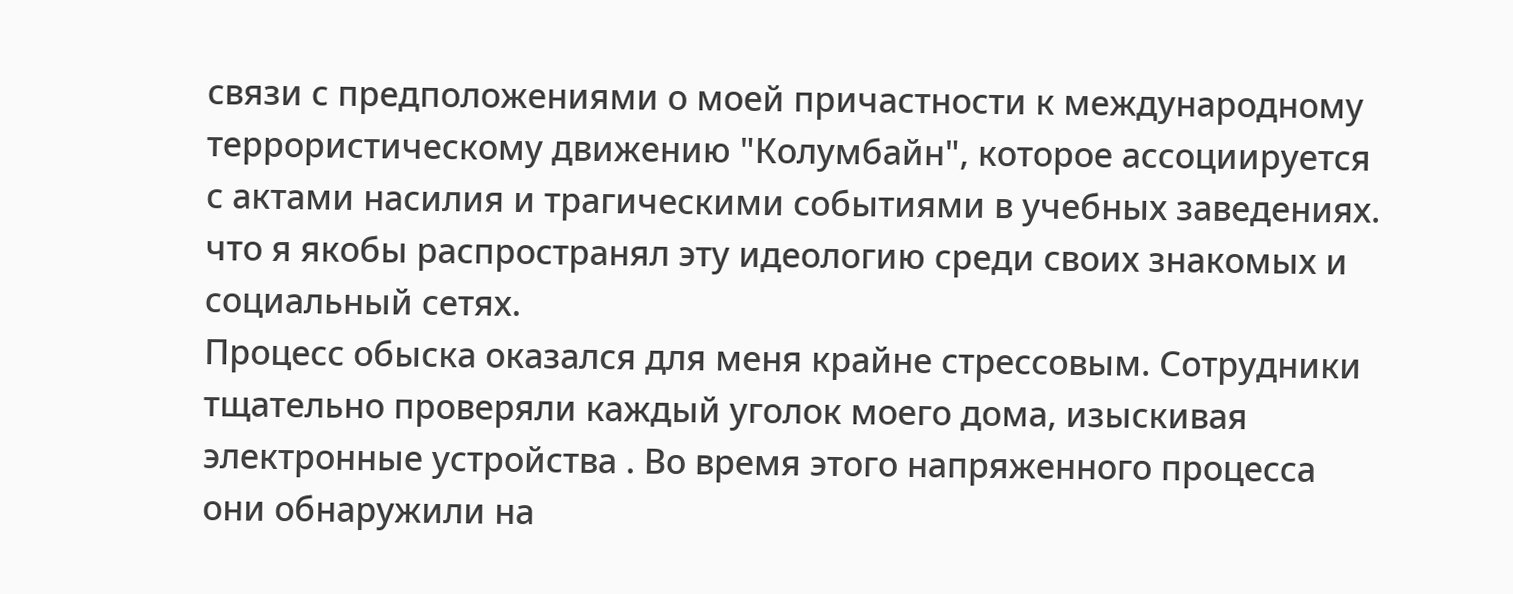связи с предположениями о моей причастности к международному террористическому движению "Колумбайн", которое ассоциируется с актами насилия и трагическими событиями в учебных заведениях. что я якобы распространял эту идеологию среди своих знакомых и социальный сетях.
Процесс обыска оказался для меня крайне стрессовым. Сотрудники тщательно проверяли каждый уголок моего дома, изыскивая электронные устройства . Во время этого напряженного процесса они обнаружили на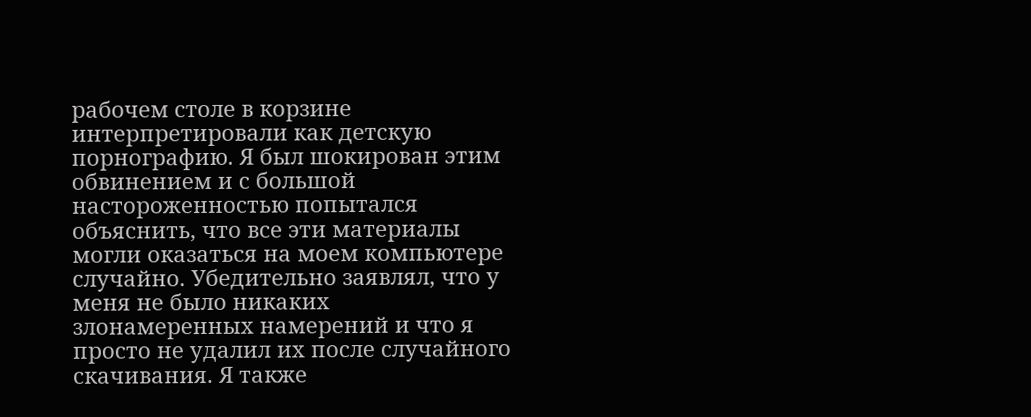рабочем столе в корзине интерпретировали как детскую порнографию. Я был шокирован этим обвинением и с большой настороженностью попытался объяснить, что все эти материалы могли оказаться на моем компьютере случайно. Убедительно заявлял, что у меня не было никаких злонамеренных намерений и что я просто не удалил их после случайного скачивания. Я также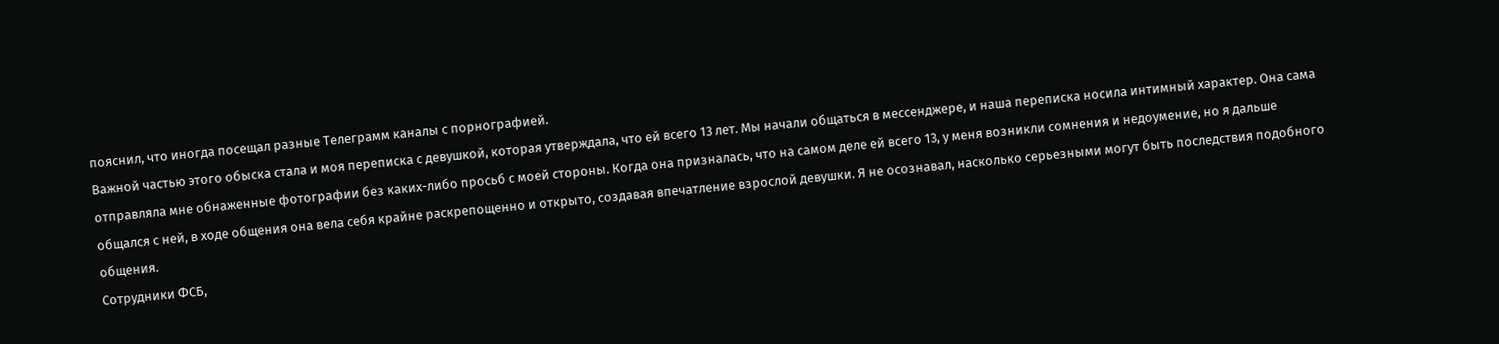пояснил, что иногда посещал разные Телеграмм каналы с порнографией.
Важной частью этого обыска стала и моя переписка с девушкой, которая утверждала, что ей всего 13 лет. Мы начали общаться в мессенджере, и наша переписка носила интимный характер. Она сама отправляла мне обнаженные фотографии без каких-либо просьб с моей стороны. Когда она призналась, что на самом деле ей всего 13, у меня возникли сомнения и недоумение, но я дальше общался с ней, в ходе общения она вела себя крайне раскрепощенно и открыто, создавая впечатление взрослой девушки. Я не осознавал, насколько серьезными могут быть последствия подобного общения.
Сотрудники ФСБ,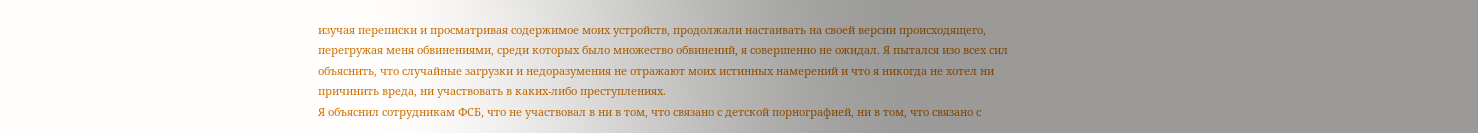изучая переписки и просматривая содержимое моих устройств, продолжали настаивать на своей версии происходящего, перегружая меня обвинениями, среди которых было множество обвинений, я совершенно не ожидал. Я пытался изо всех сил объяснить, что случайные загрузки и недоразумения не отражают моих истинных намерений и что я никогда не хотел ни причинить вреда, ни участвовать в каких-либо преступлениях.
Я объяснил сотрудникам ФСБ, что не участвовал в ни в том, что связано с детской порнографией, ни в том, что связано с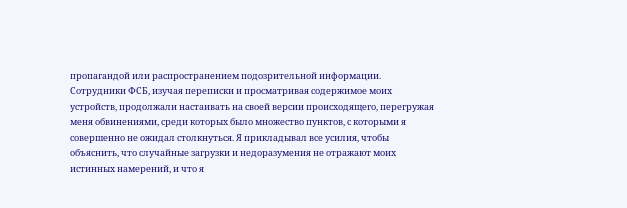пропагандой или распространением подозрительной информации.
Сотрудники ФСБ, изучая переписки и просматривая содержимое моих устройств, продолжали настаивать на своей версии происходящего, перегружая меня обвинениями, среди которых было множество пунктов, с которыми я совершенно не ожидал столкнуться. Я прикладывал все усилия, чтобы объяснить, что случайные загрузки и недоразумения не отражают моих истинных намерений, и что я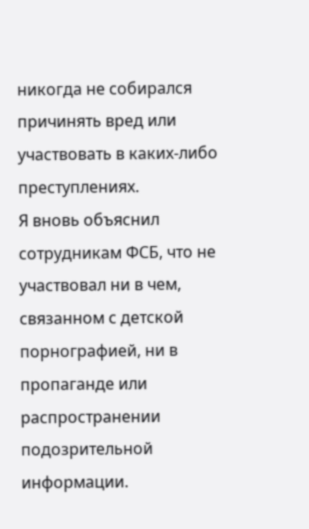никогда не собирался причинять вред или участвовать в каких-либо преступлениях.
Я вновь объяснил сотрудникам ФСБ, что не участвовал ни в чем, связанном с детской порнографией, ни в пропаганде или распространении подозрительной информации.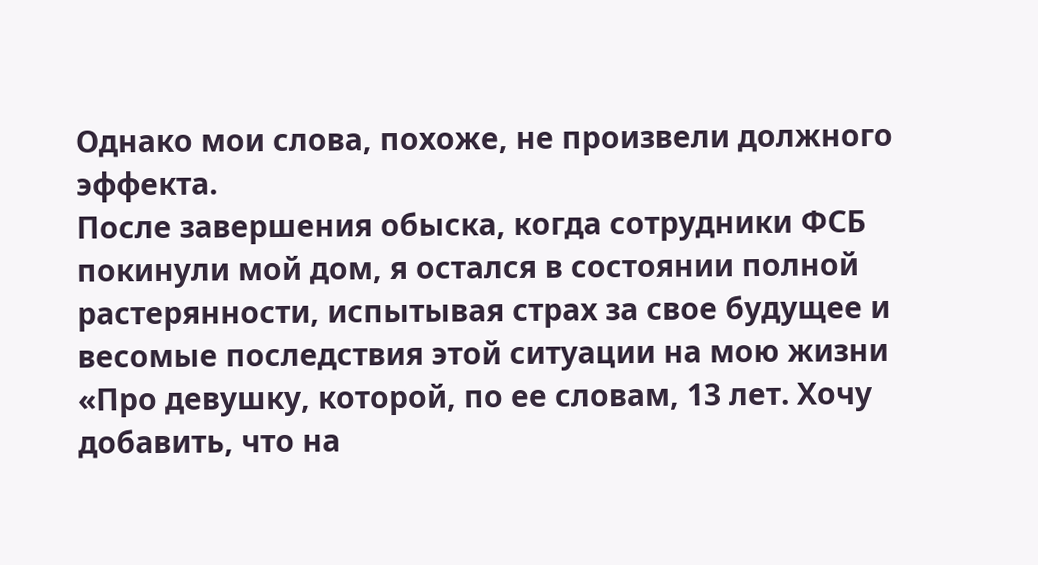Однако мои слова, похоже, не произвели должного эффекта.
После завершения обыска, когда сотрудники ФСБ покинули мой дом, я остался в состоянии полной растерянности, испытывая страх за свое будущее и весомые последствия этой ситуации на мою жизни
«Про девушку, которой, по ее словам, 13 лет. Хочу добавить, что на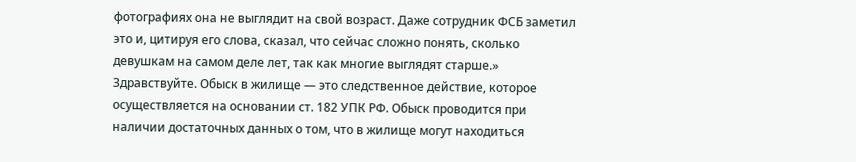фотографиях она не выглядит на свой возраст. Даже сотрудник ФСБ заметил это и, цитируя его слова, сказал, что сейчас сложно понять, сколько девушкам на самом деле лет, так как многие выглядят старше.»
Здравствуйте. Обыск в жилище — это следственное действие, которое осуществляется на основании ст. 182 УПК РФ. Обыск проводится при наличии достаточных данных о том, что в жилище могут находиться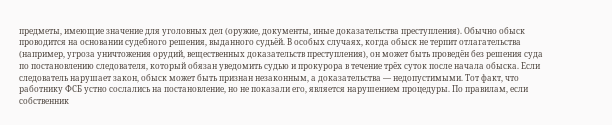предметы, имеющие значение для уголовных дел (оружие, документы, иные доказательства преступления). Обычно обыск проводится на основании судебного решения, выданного судьёй. В особых случаях, когда обыск не терпит отлагательства (например, угроза уничтожения орудий, вещественных доказательств преступления), он может быть проведён без решения суда по постановлению следователя, который обязан уведомить судью и прокурора в течение трёх суток после начала обыска. Если следователь нарушает закон, обыск может быть признан незаконным, а доказательства — недопустимыми. Тот факт, что работнику ФСБ устно сослались на постановление, но не показали его, является нарушением процедуры. По правилам, если собственник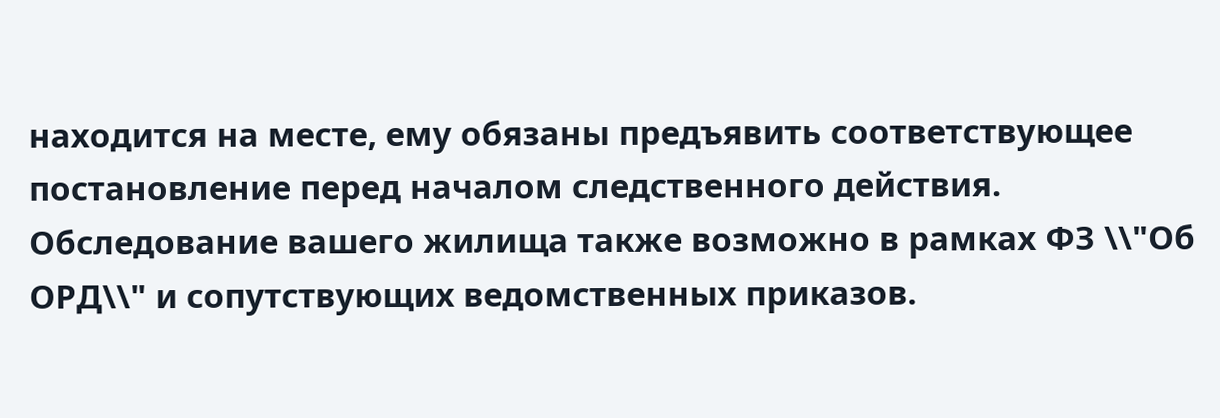находится на месте, ему обязаны предъявить соответствующее постановление перед началом следственного действия. Обследование вашего жилища также возможно в рамках ФЗ \\"Об ОРД\\" и сопутствующих ведомственных приказов.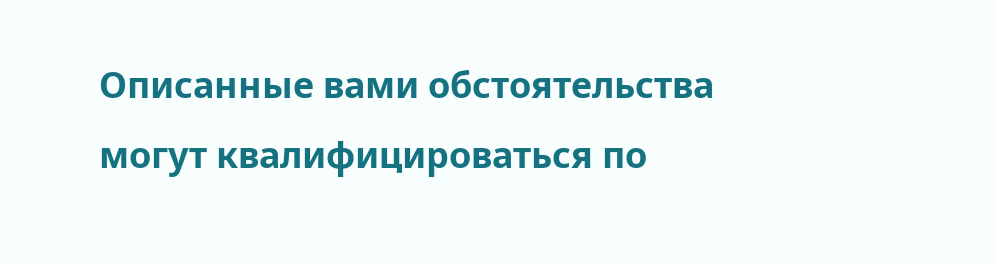Описанные вами обстоятельства могут квалифицироваться по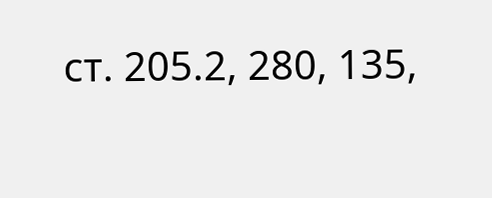ст. 205.2, 280, 135,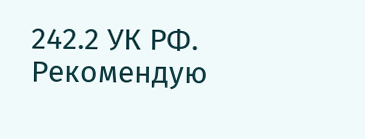242.2 УК РФ. Рекомендую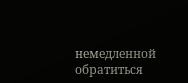немедленной обратиться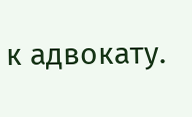к адвокату.